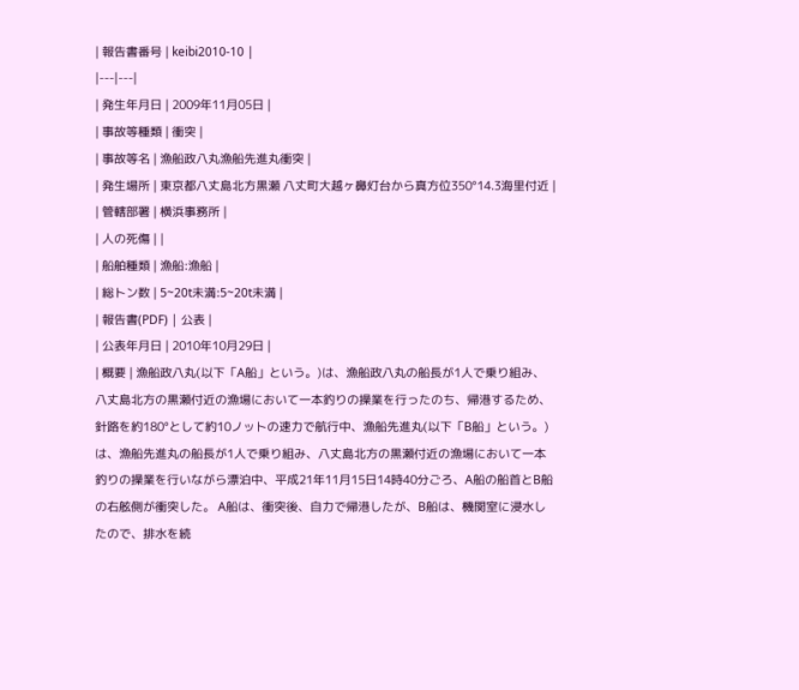| 報告書番号 | keibi2010-10 |
|---|---|
| 発生年月日 | 2009年11月05日 |
| 事故等種類 | 衝突 |
| 事故等名 | 漁船政八丸漁船先進丸衝突 |
| 発生場所 | 東京都八丈島北方黒瀬 八丈町大越ヶ鼻灯台から真方位350°14.3海里付近 |
| 管轄部署 | 横浜事務所 |
| 人の死傷 | |
| 船舶種類 | 漁船:漁船 |
| 総トン数 | 5~20t未満:5~20t未満 |
| 報告書(PDF) | 公表 |
| 公表年月日 | 2010年10月29日 |
| 概要 | 漁船政八丸(以下「A船」という。)は、漁船政八丸の船長が1人で乗り組み、八丈島北方の黒瀬付近の漁場において一本釣りの操業を行ったのち、帰港するため、針路を約180°として約10ノットの速力で航行中、漁船先進丸(以下「B船」という。)は、漁船先進丸の船長が1人で乗り組み、八丈島北方の黒瀬付近の漁場において一本釣りの操業を行いながら漂泊中、平成21年11月15日14時40分ごろ、A船の船首とB船の右舷側が衝突した。 A船は、衝突後、自力で帰港したが、B船は、機関室に浸水したので、排水を続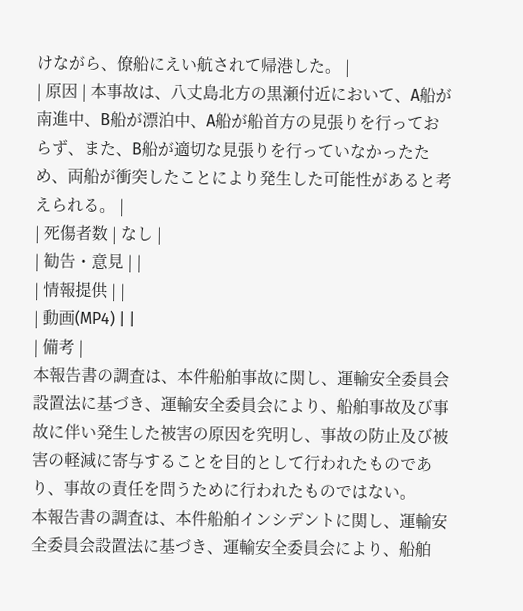けながら、僚船にえい航されて帰港した。 |
| 原因 | 本事故は、八丈島北方の黒瀬付近において、A船が南進中、B船が漂泊中、A船が船首方の見張りを行っておらず、また、B船が適切な見張りを行っていなかったため、両船が衝突したことにより発生した可能性があると考えられる。 |
| 死傷者数 | なし |
| 勧告・意見 | |
| 情報提供 | |
| 動画(MP4) | |
| 備考 |
本報告書の調査は、本件船舶事故に関し、運輸安全委員会設置法に基づき、運輸安全委員会により、船舶事故及び事故に伴い発生した被害の原因を究明し、事故の防止及び被害の軽減に寄与することを目的として行われたものであり、事故の責任を問うために行われたものではない。
本報告書の調査は、本件船舶インシデントに関し、運輸安全委員会設置法に基づき、運輸安全委員会により、船舶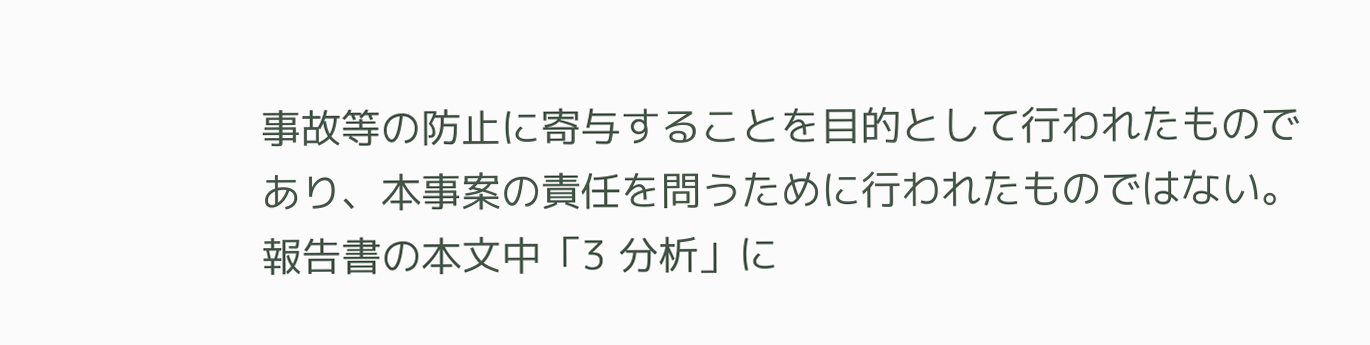事故等の防止に寄与することを目的として行われたものであり、本事案の責任を問うために行われたものではない。
報告書の本文中「3 分析」に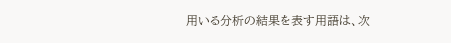用いる分析の結果を表す用語は、次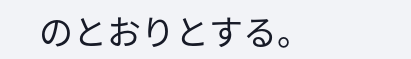のとおりとする。